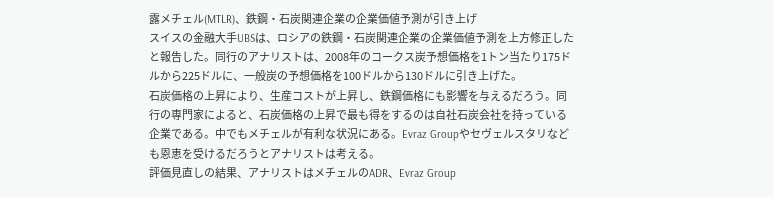露メチェル(MTLR)、鉄鋼・石炭関連企業の企業価値予測が引き上げ
スイスの金融大手UBSは、ロシアの鉄鋼・石炭関連企業の企業価値予測を上方修正したと報告した。同行のアナリストは、2008年のコークス炭予想価格を1トン当たり175ドルから225ドルに、一般炭の予想価格を100ドルから130ドルに引き上げた。
石炭価格の上昇により、生産コストが上昇し、鉄鋼価格にも影響を与えるだろう。同行の専門家によると、石炭価格の上昇で最も得をするのは自社石炭会社を持っている企業である。中でもメチェルが有利な状況にある。Evraz Groupやセヴェルスタリなども恩恵を受けるだろうとアナリストは考える。
評価見直しの結果、アナリストはメチェルのADR、Evraz Group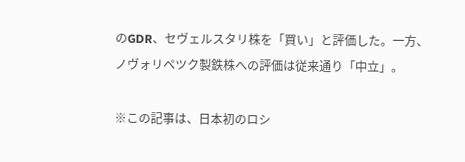のGDR、セヴェルスタリ株を「買い」と評価した。一方、ノヴォリペツク製鉄株への評価は従来通り「中立」。

※この記事は、日本初のロシ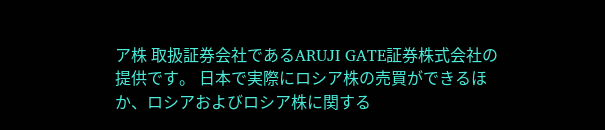ア株 取扱証券会社であるARUJI GATE証券株式会社の提供です。 日本で実際にロシア株の売買ができるほか、ロシアおよびロシア株に関する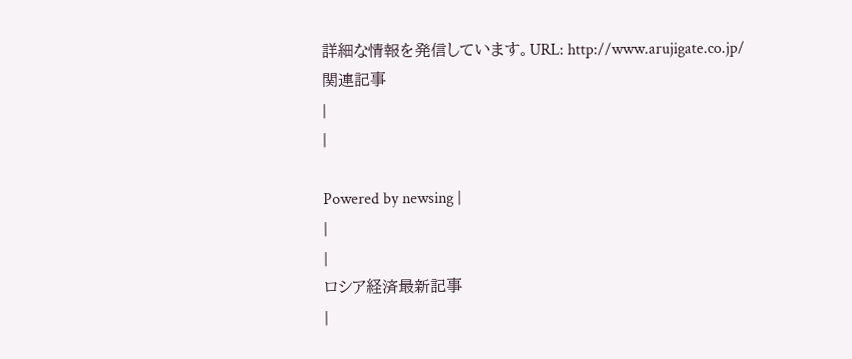詳細な情報を発信しています。URL: http://www.arujigate.co.jp/
関連記事
|
|

Powered by newsing |
|
|
ロシア経済最新記事
|